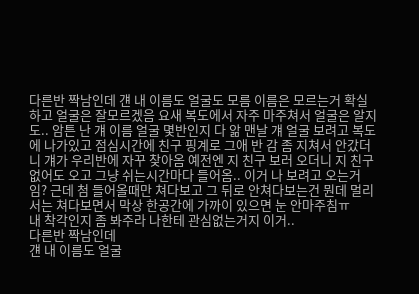다른반 짝남인데 걘 내 이름도 얼굴도 모름 이름은 모르는거 확실하고 얼굴은 잘모르겠음 요새 복도에서 자주 마주쳐서 얼굴은 알지도.. 암튼 난 걔 이름 얼굴 몇반인지 다 앎 맨날 걔 얼굴 보려고 복도에 나가있고 점심시간에 친구 핑계로 그애 반 감 좀 지쳐서 안갔더니 걔가 우리반에 자꾸 찾아옴 예전엔 지 친구 보러 오더니 지 친구 없어도 오고 그냥 쉬는시간마다 들어옴.. 이거 나 보려고 오는거임? 근데 첨 들어올때만 쳐다보고 그 뒤로 안쳐다보는건 뭔데 멀리서는 쳐다보면서 막상 한공간에 가까이 있으면 눈 안마주침ㅠ
내 착각인지 좀 봐주라 나한테 관심없는거지 이거..
다른반 짝남인데
걘 내 이름도 얼굴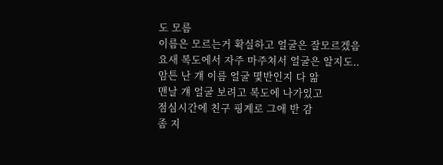도 모름
이름은 모르는거 확실하고 얼굴은 잘모르겠음
요새 복도에서 자주 마주쳐서 얼굴은 알지도..
암튼 난 걔 이름 얼굴 몇반인지 다 앎
맨날 걔 얼굴 보려고 복도에 나가있고
점심시간에 친구 핑계로 그애 반 감
좀 지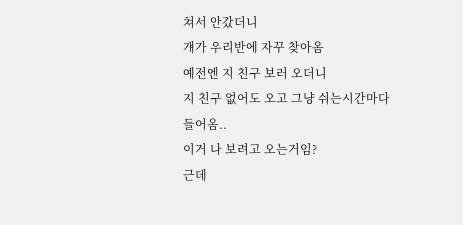쳐서 안갔더니
걔가 우리반에 자꾸 찾아옴
예전엔 지 친구 보러 오더니
지 친구 없어도 오고 그냥 쉬는시간마다 들어옴..
이거 나 보려고 오는거임?
근데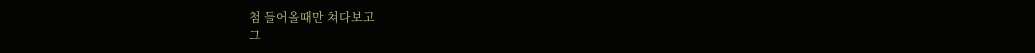첨 들어올때만 쳐다보고
그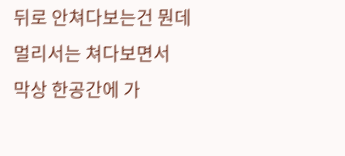뒤로 안쳐다보는건 뭔데
멀리서는 쳐다보면서
막상 한공간에 가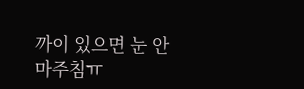까이 있으면 눈 안마주침ㅠ